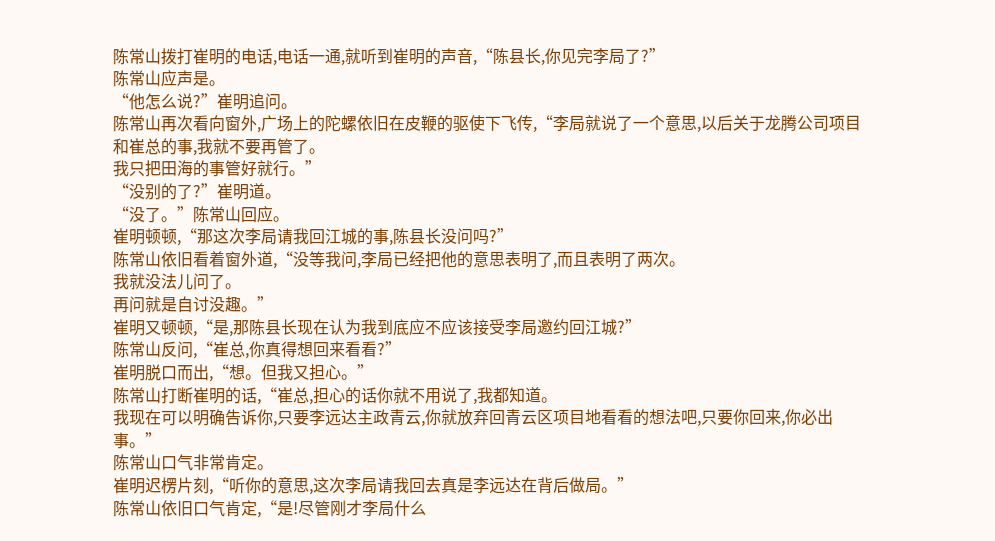陈常山拨打崔明的电话,电话一通,就听到崔明的声音,“陈县长,你见完李局了?”
陈常山应声是。
“他怎么说?”崔明追问。
陈常山再次看向窗外,广场上的陀螺依旧在皮鞭的驱使下飞传,“李局就说了一个意思,以后关于龙腾公司项目和崔总的事,我就不要再管了。
我只把田海的事管好就行。”
“没别的了?”崔明道。
“没了。”陈常山回应。
崔明顿顿,“那这次李局请我回江城的事,陈县长没问吗?”
陈常山依旧看着窗外道,“没等我问,李局已经把他的意思表明了,而且表明了两次。
我就没法儿问了。
再问就是自讨没趣。”
崔明又顿顿,“是,那陈县长现在认为我到底应不应该接受李局邀约回江城?”
陈常山反问,“崔总,你真得想回来看看?”
崔明脱口而出,“想。但我又担心。”
陈常山打断崔明的话,“崔总,担心的话你就不用说了,我都知道。
我现在可以明确告诉你,只要李远达主政青云,你就放弃回青云区项目地看看的想法吧,只要你回来,你必出事。”
陈常山口气非常肯定。
崔明迟楞片刻,“听你的意思,这次李局请我回去真是李远达在背后做局。”
陈常山依旧口气肯定,“是!尽管刚才李局什么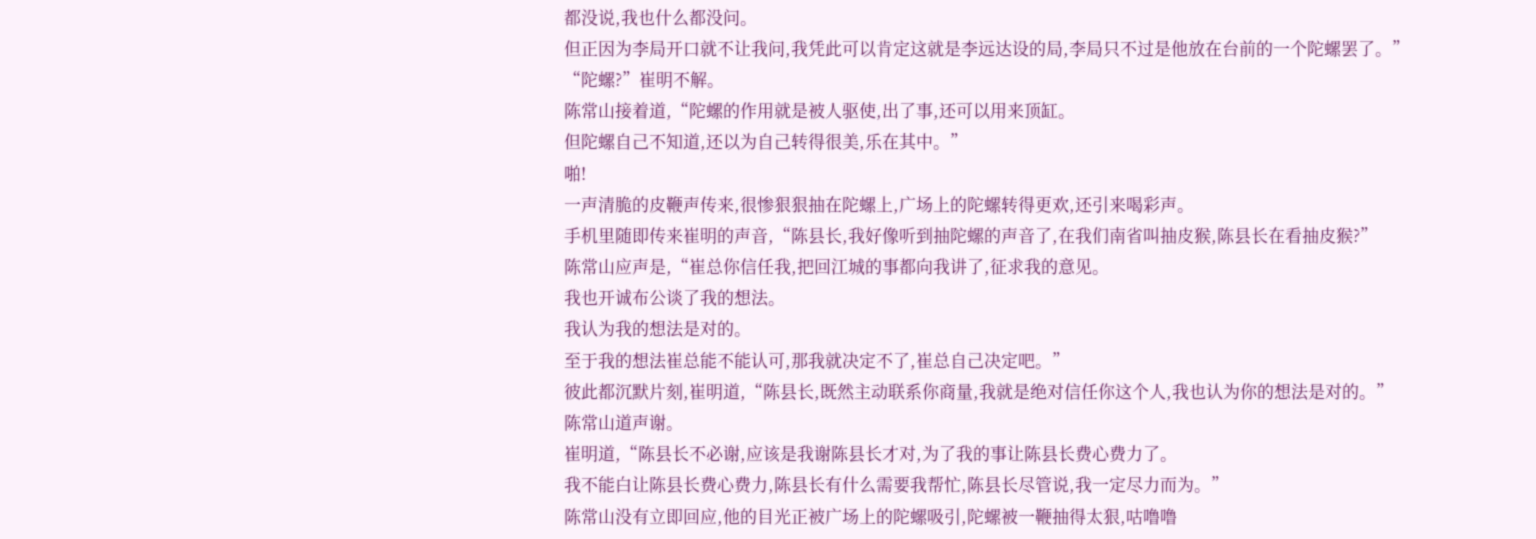都没说,我也什么都没问。
但正因为李局开口就不让我问,我凭此可以肯定这就是李远达设的局,李局只不过是他放在台前的一个陀螺罢了。”
“陀螺?”崔明不解。
陈常山接着道,“陀螺的作用就是被人驱使,出了事,还可以用来顶缸。
但陀螺自己不知道,还以为自己转得很美,乐在其中。”
啪!
一声清脆的皮鞭声传来,很惨狠狠抽在陀螺上,广场上的陀螺转得更欢,还引来喝彩声。
手机里随即传来崔明的声音,“陈县长,我好像听到抽陀螺的声音了,在我们南省叫抽皮猴,陈县长在看抽皮猴?”
陈常山应声是,“崔总你信任我,把回江城的事都向我讲了,征求我的意见。
我也开诚布公谈了我的想法。
我认为我的想法是对的。
至于我的想法崔总能不能认可,那我就决定不了,崔总自己决定吧。”
彼此都沉默片刻,崔明道,“陈县长,既然主动联系你商量,我就是绝对信任你这个人,我也认为你的想法是对的。”
陈常山道声谢。
崔明道,“陈县长不必谢,应该是我谢陈县长才对,为了我的事让陈县长费心费力了。
我不能白让陈县长费心费力,陈县长有什么需要我帮忙,陈县长尽管说,我一定尽力而为。”
陈常山没有立即回应,他的目光正被广场上的陀螺吸引,陀螺被一鞭抽得太狠,咕噜噜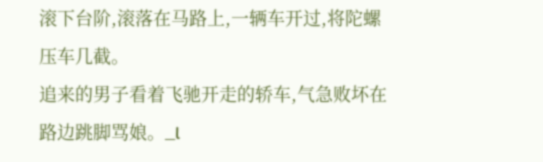滚下台阶,滚落在马路上,一辆车开过,将陀螺压车几截。
追来的男子看着飞驰开走的轿车,气急败坏在路边跳脚骂娘。_l